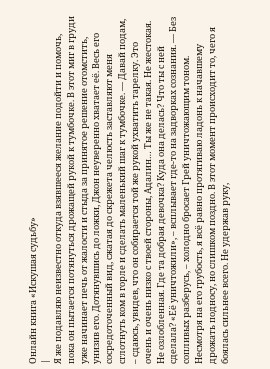Онлайн книга «Искушая судьбу»
|
Я же подавляю неизвестно откуда взявшееся желание подойти и помочь, пока он пытается потянуться дрожащей рукой к тумбочке. В этот миг в груди уже начинает печь от жалости и стыда за принятое решение отомстить, унизив его. Дотянувшись до ложки, Джон неуверенно хватает её. Весь его сосредоточенный вид, сжатая до скрежета челюсть заставляют меня сглотнуть ком в горле и сделать маленький шаг к тумбочке. — Давай подам, – сдаюсь, увидев, что он собирается той же рукой ухватить тарелку. Это очень и очень низко с твоей стороны, Адалин… Ты же не такая. Не жестокая. Не озлобленная. Где та добрая девочка? Куда она делась? Что ты с ней сделала? «Её уничтожили», – всплывает где-то на задворках сознания. — Без сопливых разберусь, – холодно бросает Грей уничтожающим тоном. Несмотря на его грубость, я всё равно протягиваю ладонь к начавшему дрожать подносу, но слишком поздно. В этот момент происходит то, чего я боялась сильнее всего. Не удержав руку,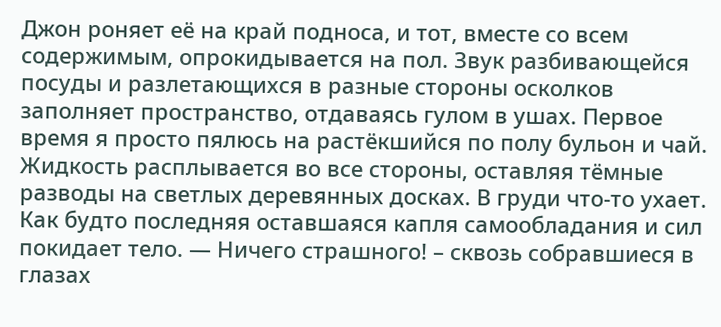Джон роняет её на край подноса, и тот, вместе со всем содержимым, опрокидывается на пол. Звук разбивающейся посуды и разлетающихся в разные стороны осколков заполняет пространство, отдаваясь гулом в ушах. Первое время я просто пялюсь на растёкшийся по полу бульон и чай. Жидкость расплывается во все стороны, оставляя тёмные разводы на светлых деревянных досках. В груди что-то ухает. Как будто последняя оставшаяся капля самообладания и сил покидает тело. — Ничего страшного! – сквозь собравшиеся в глазах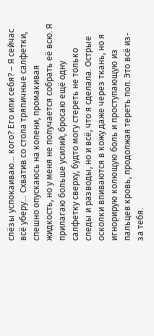слёзы успокаиваю… кого? Его или себя? – Я сейчас всё уберу… Схватив со стола тряпичные салфетки, спешно опускаюсь на колени, промакивая жидкость, но у меня не получается собрать её всю. Я прилагаю больше усилий, бросаю ещё одну салфетку сверху, будто могу стереть не только следы и разводы, но и всё, что я сделала. Острые осколки впиваются в кожу даже через ткань, но я игнорирую колющую боль и проступающую из пальцев кровь, продолжая тереть пол. Это всё из-за тебя.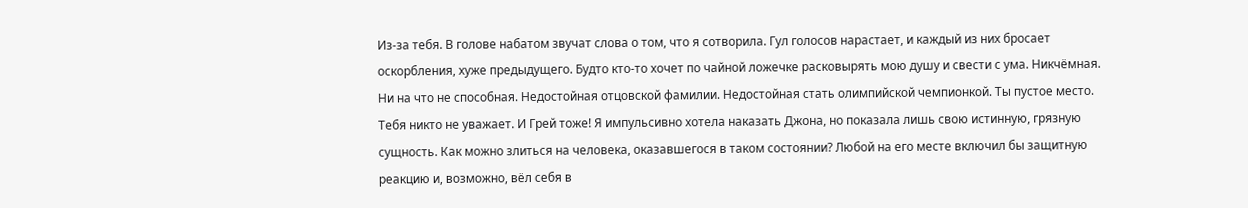Из-за тебя. В голове набатом звучат слова о том, что я сотворила. Гул голосов нарастает, и каждый из них бросает оскорбления, хуже предыдущего. Будто кто-то хочет по чайной ложечке расковырять мою душу и свести с ума. Никчёмная. Ни на что не способная. Недостойная отцовской фамилии. Недостойная стать олимпийской чемпионкой. Ты пустое место. Тебя никто не уважает. И Грей тоже! Я импульсивно хотела наказать Джона, но показала лишь свою истинную, грязную сущность. Как можно злиться на человека, оказавшегося в таком состоянии? Любой на его месте включил бы защитную реакцию и, возможно, вёл себя в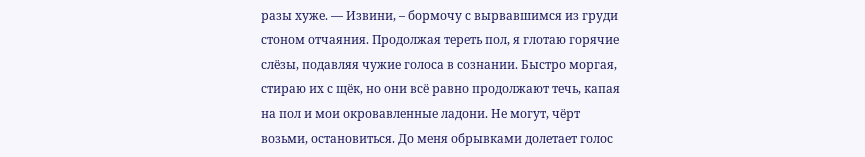разы хуже. — Извини, – бормочу с вырвавшимся из груди стоном отчаяния. Продолжая тереть пол, я глотаю горячие слёзы, подавляя чужие голоса в сознании. Быстро моргая, стираю их с щёк, но они всё равно продолжают течь, капая на пол и мои окровавленные ладони. Не могут, чёрт возьми, остановиться. До меня обрывками долетает голос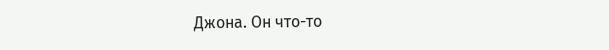Джона. Он что-то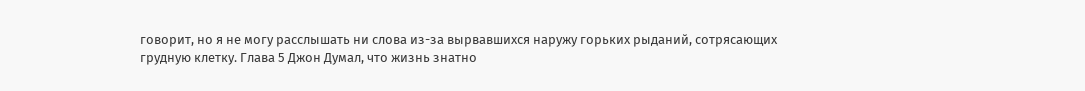говорит, но я не могу расслышать ни слова из-за вырвавшихся наружу горьких рыданий, сотрясающих грудную клетку. Глава 5 Джон Думал, что жизнь знатно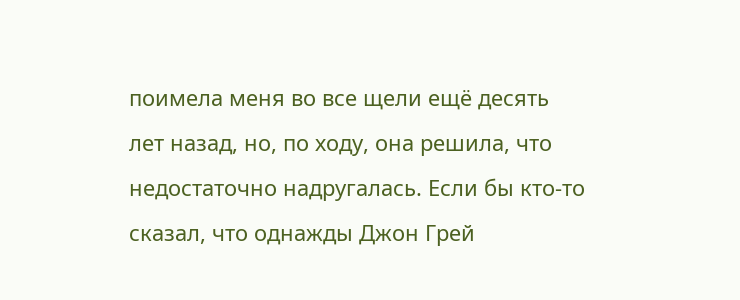поимела меня во все щели ещё десять лет назад, но, по ходу, она решила, что недостаточно надругалась. Если бы кто-то сказал, что однажды Джон Грей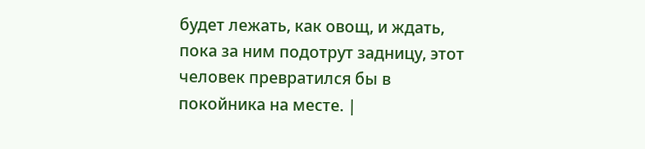будет лежать, как овощ, и ждать, пока за ним подотрут задницу, этот человек превратился бы в покойника на месте. |